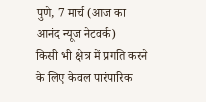पुणे, 7 मार्च (आज का आनंद न्यूज नेटवर्क)
किसी भी क्षेत्र में प्रगति करने के लिए केवल पारंपारिक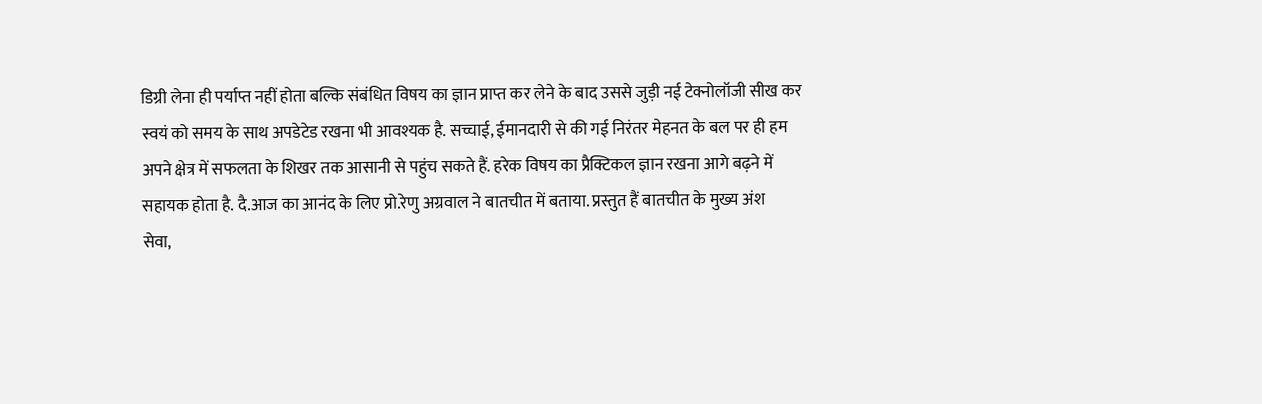डिग्री लेना ही पर्याप्त नहीं होता बल्कि संबंधित विषय का ज्ञान प्राप्त कर लेने के बाद उससे जुड़ी नई टेक्नोलॉजी सीख कर स्वयं को समय के साथ अपडेटेड रखना भी आवश्यक है. सच्चाई, ईमानदारी से की गई निरंतर मेहनत के बल पर ही हम अपने क्षेत्र में सफलता के शिखर तक आसानी से पहुंच सकते हैं. हरेक विषय का प्रैक्टिकल ज्ञान रखना आगे बढ़ने में सहायक होता है. दै.आज का आनंद के लिए प्रो.रेणु अग्रवाल ने बातचीत में बताया. प्रस्तुत हैं बातचीत के मुख्य अंश
सेवा,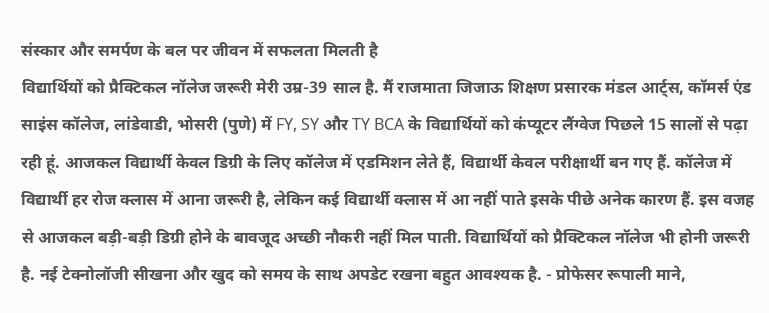संस्कार और समर्पण के बल पर जीवन में सफलता मिलती है
विद्यार्थियों को प्रैक्टिकल नॉलेज जरूरी मेरी उम्र-39 साल है. मैं राजमाता जिजाऊ शिक्षण प्रसारक मंडल आर्ट्स, कॉमर्स एंड साइंस कॉलेज, लांडेवाडी, भोसरी (पुणे) में FY, SY और TY BCA के विद्यार्थियों को कंप्यूटर लैंग्वेज पिछले 15 सालों से पढ़ा रही हूं. आजकल विद्यार्थी केवल डिग्री के लिए कॉलेज में एडमिशन लेते हैं, विद्यार्थी केवल परीक्षार्थी बन गए हैं. कॉलेज में विद्यार्थी हर रोज क्लास में आना जरूरी है, लेकिन कई विद्यार्थी क्लास में आ नहीं पाते इसके पीछे अनेक कारण हैं. इस वजह से आजकल बड़ी-बड़ी डिग्री होने के बावजूद अच्छी नौकरी नहीं मिल पाती. विद्यार्थियों को प्रैक्टिकल नॉलेज भी होनी जरूरी है. नई टेक्नोलॉजी सीखना और खुद को समय के साथ अपडेट रखना बहुत आवश्यक है. - प्रोफेसर रूपाली माने,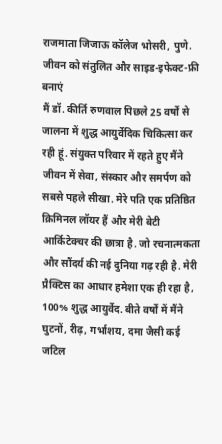राजमाता जिजाऊ कॉलेज भोसरी, पुणे.
जीवन को संतुलित और साइड-इफेक्ट-फ्री बनाएं
मैं डॉ. कीर्ति रुणवाल पिछले 25 वर्षों से जालना में शुद्ध आयुर्वेदिक चिकित्सा कर रही हूं. संयुक्त परिवार में रहते हुए मैंने जीवन में सेवा, संस्कार और समर्पण को सबसे पहले सीखा. मेरे पति एक प्रतिष्ठित क्रिमिनल लॉयर हैं और मेरी बेटी आर्किटेक्चर की छात्रा है. जो रचनात्मकता और सौंदर्य की नई दुनिया गढ़ रही है. मेरी प्रैक्टिस का आधार हमेशा एक ही रहा है, 100% शुद्ध आयुर्वेद. बीते वर्षों में मैंने घुटनों, रीढ़, गर्भाशय, दमा जैसी कई जटिल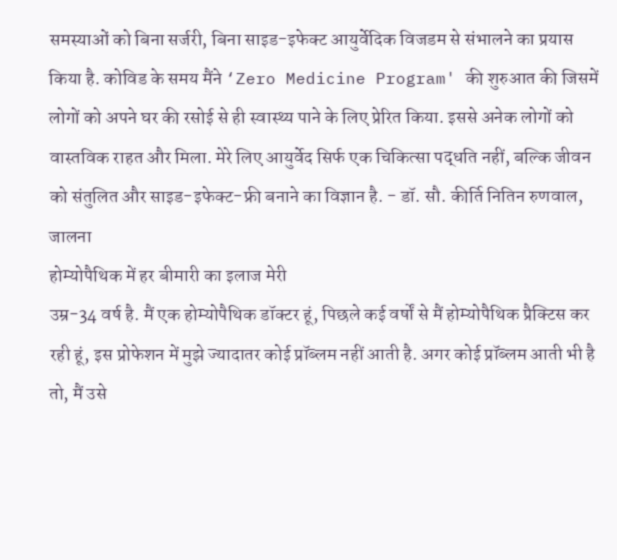समस्याओं को बिना सर्जरी, बिना साइड-इफेक्ट आयुर्वेदिक विजडम से संभालने का प्रयास किया है. कोविड के समय मैंने ‘Zero Medicine Program' की शुरुआत की जिसमें लोगों को अपने घर की रसोई से ही स्वास्थ्य पाने के लिए प्रेरित किया. इससे अनेक लोगों को वास्तविक राहत और मिला. मेरे लिए आयुर्वेद सिर्फ एक चिकित्सा पद्धति नहीं, बल्कि जीवन को संतुलित और साइड-इफेक्ट-फ्री बनाने का विज्ञान है. - डॉ. सौ. कीर्ति नितिन रुणवाल, जालना
होम्योपैथिक में हर बीमारी का इलाज मेरी
उम्र-34 वर्ष है. मैं एक होम्योपैथिक डॉक्टर हूं, पिछले कई वर्षों से मैं होम्योपैथिक प्रैक्टिस कर रही हूं, इस प्रोफेशन में मुझे ज्यादातर कोई प्रॉब्लम नहीं आती है. अगर कोई प्रॉब्लम आती भी है तो, मैं उसे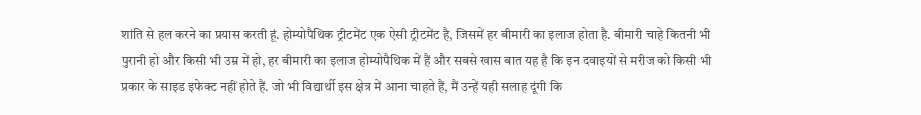शांति से हल करने का प्रयास करती हूं. होम्योपैथिक ट्रीटमेंट एक ऐसी ट्रीटमेंट है, जिसमें हर बीमारी का इलाज होता है. बीमारी चाहे कितनी भी पुरानी हो और किसी भी उम्र में हो, हर बीमारी का इलाज होम्योपैथिक में हैं और सबसे खास बात यह है कि इन दवाइयों से मरीज को किसी भी प्रकार के साइड इफेक्ट नहीं होते हैं. जो भी विद्यार्थी इस क्षेत्र में आना चाहते हैं, मैं उन्हें यही सलाह दूंगी कि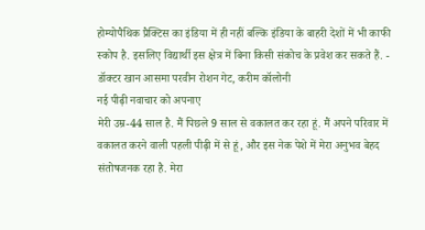होम्योपैथिक प्रैक्टिस का इंडिया में ही नहीं बल्कि इंडिया के बाहरी देशों में भी काफी स्कोप है. इसलिए विद्यार्थी इस क्षेत्र में बिना किसी संकोच के प्रवेश कर सकते हैं. - डॉक्टर खान आसमा परवीन रोशन गेट, करीम कॉलोनी
नई पीढ़ी नवाचार को अपनाए
मेरी उम्र-44 साल है. मैं पिछले 9 साल से वकालत कर रहा हूं. मैं अपने परिवार में वकालत करने वाली पहली पीढ़ी में से हूं, और इस नेक पेशे में मेरा अनुभव बेहद संतोषजनक रहा है. मेरा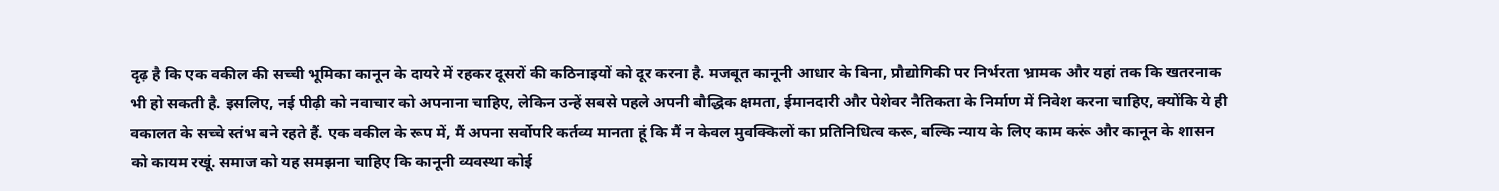दृढ़ है कि एक वकील की सच्ची भूमिका कानून के दायरे में रहकर दूसरों की कठिनाइयों को दूर करना है. मजबूत कानूनी आधार के बिना, प्रौद्योगिकी पर निर्भरता भ्रामक और यहां तक कि खतरनाक भी हो सकती है. इसलिए, नई पीढ़ी को नवाचार को अपनाना चाहिए, लेकिन उन्हें सबसे पहले अपनी बौद्धिक क्षमता, ईमानदारी और पेशेवर नैतिकता के निर्माण में निवेश करना चाहिए, क्योंकि ये ही वकालत के सच्चे स्तंभ बने रहते हैं. एक वकील के रूप में, मैं अपना सर्वोपरि कर्तव्य मानता हूं कि मैं न केवल मुवक्किलों का प्रतिनिधित्व करू, बल्कि न्याय के लिए काम करूं और कानून के शासन को कायम रखूं. समाज को यह समझना चाहिए कि कानूनी व्यवस्था कोई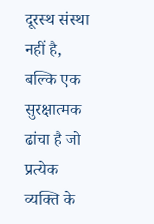दूरस्थ संस्था नहीं है, बल्कि एक सुरक्षात्मक ढांचा है जो प्रत्येक व्यक्ति के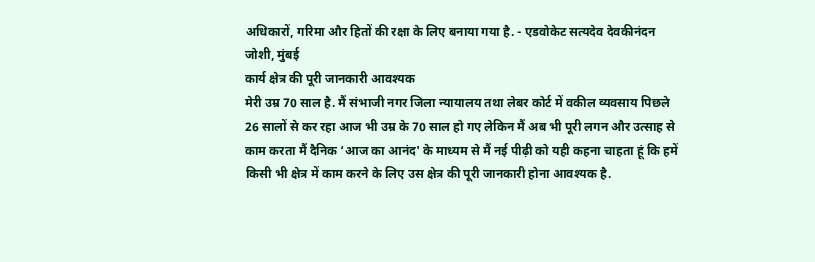अधिकारों, गरिमा और हितों की रक्षा के लिए बनाया गया है. - एडवोकेट सत्यदेव देवकीनंदन जोशी, मुंबई
कार्य क्षेत्र की पूरी जानकारी आवश्यक
मेरी उम्र 70 साल है. मैं संभाजी नगर जिला न्यायालय तथा लेबर कोर्ट में वकील व्यवसाय पिछले 26 सालों से कर रहा आज भी उम्र के 70 साल हो गए लेकिन मैं अब भी पूरी लगन और उत्साह से काम करता मैं दैनिक ‘आज का आनंद' के माध्यम से मैं नई पीढ़ी को यही कहना चाहता हूं कि हमें किसी भी क्षेत्र में काम करने के लिए उस क्षेत्र की पूरी जानकारी होना आवश्यक है.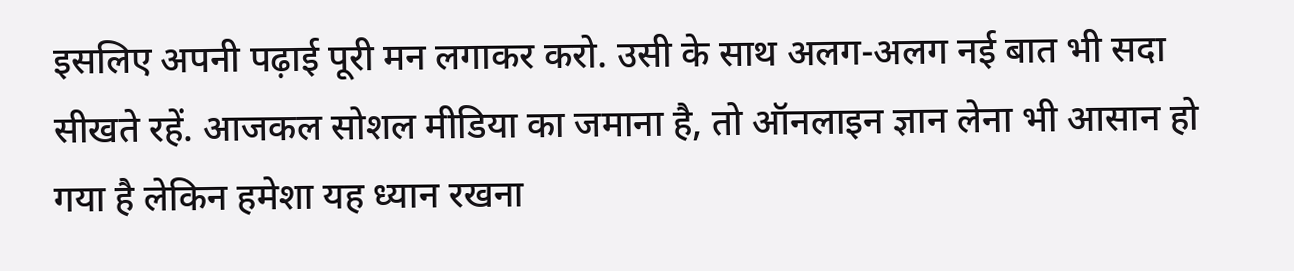इसलिए अपनी पढ़ाई पूरी मन लगाकर करो. उसी के साथ अलग-अलग नई बात भी सदा सीखते रहें. आजकल सोशल मीडिया का जमाना है, तो ऑनलाइन ज्ञान लेना भी आसान हो गया है लेकिन हमेशा यह ध्यान रखना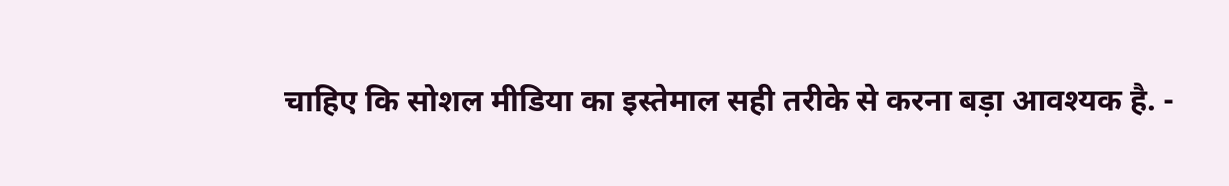चाहिए कि सोशल मीडिया का इस्तेमाल सही तरीके से करना बड़ा आवश्यक है. -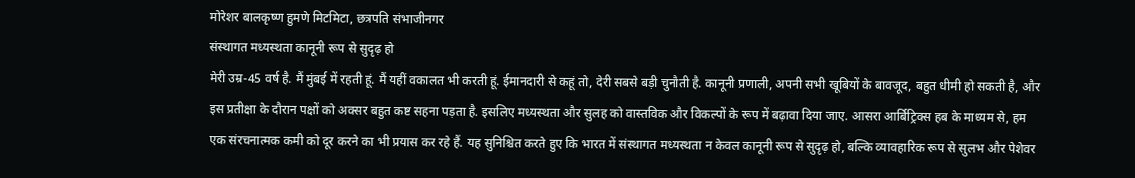मोरेशर बालकृष्ण हुमणे मिटमिटा, छत्रपति संभाजीनगर
संस्थागत मध्यस्थता कानूनी रूप से सुदृढ़ हो
मेरी उम्र-45 वर्ष है. मैं मुंबई में रहती हूं. मैं यहीं वकालत भी करती हूं. ईमानदारी से कहूं तो, देरी सबसे बड़ी चुनौती है. कानूनी प्रणाली, अपनी सभी खूबियों के बावजूद, बहुत धीमी हो सकती है, और इस प्रतीक्षा के दौरान पक्षों को अक्सर बहुत कष्ट सहना पड़ता है. इसलिए मध्यस्थता और सुलह को वास्तविक और विकल्पों के रूप में बढ़ावा दिया जाए. आसरा आर्बिट्रिक्स हब के माध्यम से, हम एक संरचनात्मक कमी को दूर करने का भी प्रयास कर रहे हैं. यह सुनिश्चित करते हुए कि भारत में संस्थागत मध्यस्थता न केवल कानूनी रूप से सुदृढ़ हो, बल्कि व्यावहारिक रूप से सुलभ और पेशेवर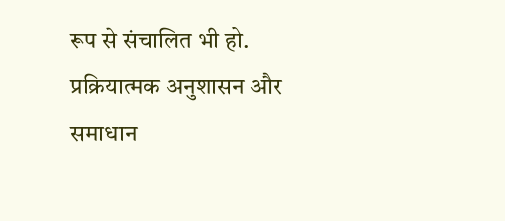रूप से संचालित भी हो. प्रक्रियात्मक अनुशासन और समाधान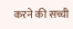करने की सच्ची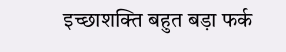इच्छाशक्ति बहुत बड़ा फर्क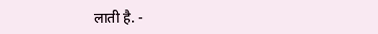लाती है. -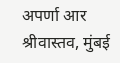अपर्णा आर श्रीवास्तव, मुंबई